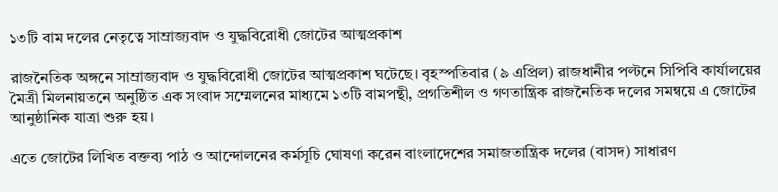১৩টি বাম দলের নেতৃত্বে সাম্রাজ্যবাদ ও যুদ্ধবিরোধী জোটের আত্মপ্রকাশ

রাজনৈতিক অঙ্গনে সাম্রাজ্যবাদ ও যুদ্ধবিরোধী জোটের আত্মপ্রকাশ ঘটেছে। বৃহস্পতিবার (৯ এপ্রিল) রাজধানীর পল্টনে সিপিবি কার্যালয়ের মৈত্রী মিলনায়তনে অনুষ্ঠিত এক সংবাদ সম্মেলনের মাধ্যমে ১৩টি বামপন্থী, প্রগতিশীল ও গণতান্ত্রিক রাজনৈতিক দলের সমন্বয়ে এ জোটের আনুষ্ঠানিক যাত্রা শুরু হয়।

এতে জোটের লিখিত বক্তব্য পাঠ ও আন্দোলনের কর্মসূচি ঘোষণা করেন বাংলাদেশের সমাজতান্ত্রিক দলের (বাসদ) সাধারণ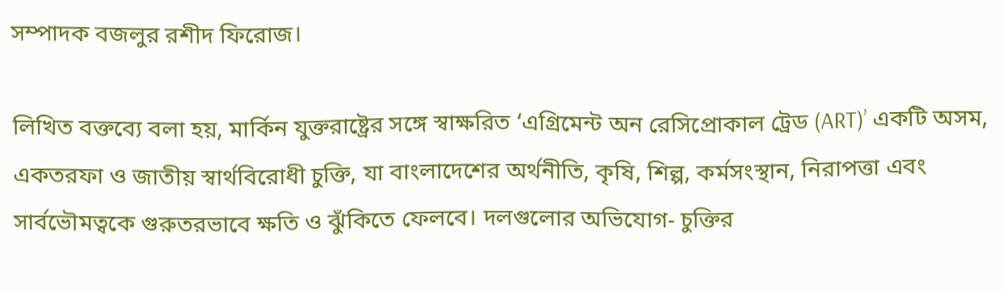সম্পাদক বজলুর রশীদ ফিরোজ।

লিখিত বক্তব্যে বলা হয়, মার্কিন যুক্তরাষ্ট্রের সঙ্গে স্বাক্ষরিত ‘এগ্রিমেন্ট অন রেসিপ্রোকাল ট্রেড (ART)’ একটি অসম, একতরফা ও জাতীয় স্বার্থবিরোধী চুক্তি, যা বাংলাদেশের অর্থনীতি, কৃষি, শিল্প, কর্মসংস্থান, নিরাপত্তা এবং সার্বভৌমত্বকে গুরুতরভাবে ক্ষতি ও ঝুঁকিতে ফেলবে। দলগুলোর অভিযোগ- চুক্তির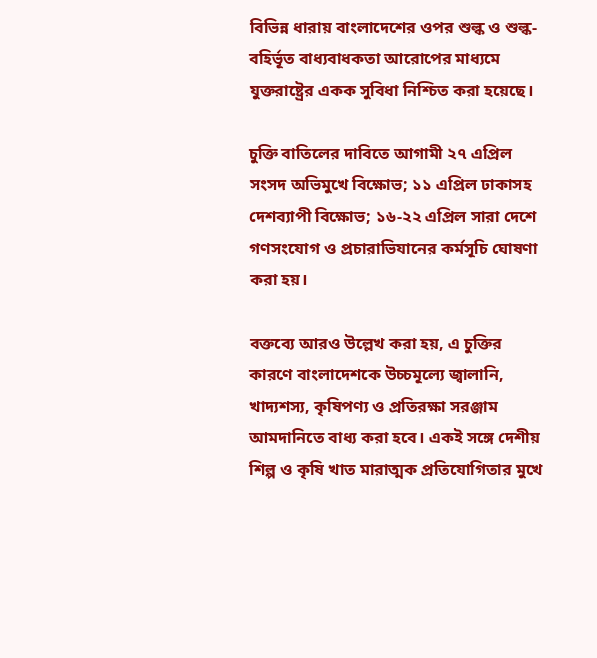বিভিন্ন ধারায় বাংলাদেশের ওপর শুল্ক ও শুল্ক-বহির্ভূত বাধ্যবাধকতা আরোপের মাধ্যমে যুক্তরাষ্ট্রের একক সুবিধা নিশ্চিত করা হয়েছে।

চুক্তি বাতিলের দাবিতে আগামী ২৭ এপ্রিল সংসদ অভিমুখে বিক্ষোভ; ১১ এপ্রিল ঢাকাসহ দেশব্যাপী বিক্ষোভ; ১৬-২২ এপ্রিল সারা দেশে গণসংযোগ ও প্রচারাভিযানের কর্মসূচি ঘোষণা করা হয়।

বক্তব্যে আরও উল্লেখ করা হয়, এ চুক্তির কারণে বাংলাদেশকে উচ্চমূল্যে জ্বালানি, খাদ্যশস্য, কৃষিপণ্য ও প্রতিরক্ষা সরঞ্জাম  আমদানিতে বাধ্য করা হবে। একই সঙ্গে দেশীয় শিল্প ও কৃষি খাত মারাত্মক প্রতিযোগিতার মুখে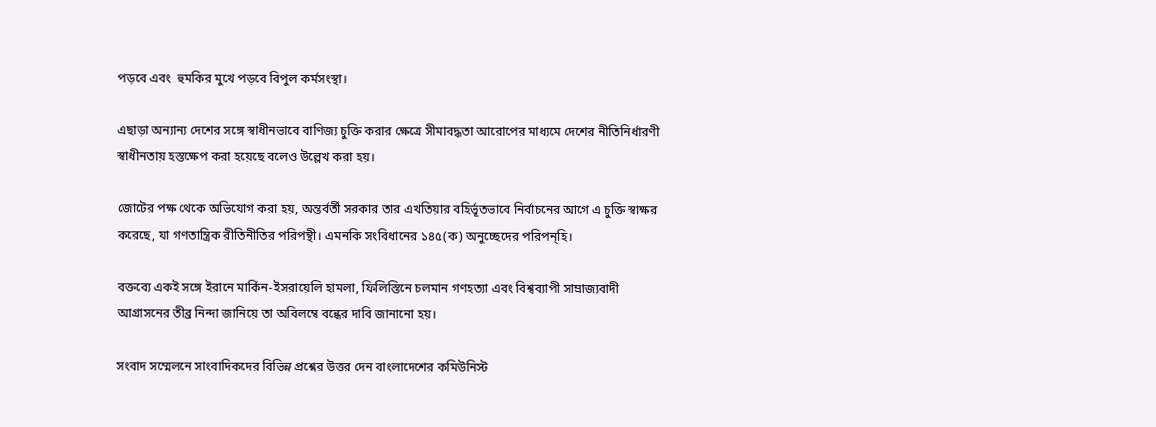পড়বে এবং  হুমকির মুখে পড়বে বিপুল কর্মসংস্থা।

এছাড়া অন্যান্য দেশের সঙ্গে স্বাধীনভাবে বাণিজ্য চুক্তি করার ক্ষেত্রে সীমাবদ্ধতা আরোপের মাধ্যমে দেশের নীতিনির্ধারণী স্বাধীনতায় হস্তক্ষেপ করা হয়েছে বলেও উল্লেখ করা হয়।

জোটের পক্ষ থেকে অভিযোগ করা হয়, অন্তর্বর্তী সরকার তার এখতিয়ার বহির্ভূতভাবে নির্বাচনের আগে এ চুক্তি স্বাক্ষর করেছে, যা গণতান্ত্রিক রীতিনীতির পরিপন্থী। এমনকি সংবিধানের ১৪৫(ক) অনুচ্ছেদের পরিপন্হি।

বক্তব্যে একই সঙ্গে ইরানে মার্কিন-ইসরায়েলি হামলা, ফিলিস্তিনে চলমান গণহত্যা এবং বিশ্বব্যাপী সাম্রাজ্যবাদী আগ্রাসনের তীব্র নিন্দা জানিয়ে তা অবিলম্বে বন্ধের দাবি জানানো হয়।

সংবাদ সম্মেলনে সাংবাদিকদের বিভিন্ন প্রশ্নের উত্তর দেন বাংলাদেশের কমিউনিস্ট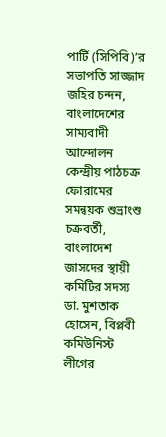পার্টি (সিপিবি)’র সভাপতি সাজ্জাদ জহির চন্দন, বাংলাদেশের সাম্যবাদী আন্দোলন কেন্দ্রীয় পাঠচক্র ফোরামের সমন্বয়ক শুভ্রাংশু চক্রবর্তী, বাংলাদেশ জাসদের স্থায়ী কমিটির সদস্য ডা. মুশতাক হোসেন, বিপ্লবী কমিউনিস্ট লীগের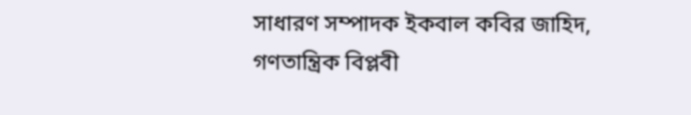সাধারণ সম্পাদক ইকবাল কবির জাহিদ, গণতান্ত্রিক বিপ্লবী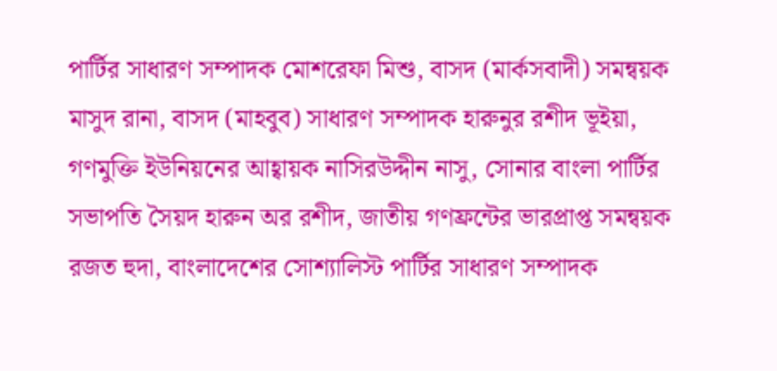পার্টির সাধারণ সম্পাদক মোশরেফা মিশু, বাসদ (মার্কসবাদী) সমন্বয়ক মাসুদ রানা, বাসদ (মাহবুব) সাধারণ সম্পাদক হারুনুর রশীদ ভূইয়া, গণমুক্তি ইউনিয়নের আহ্বায়ক নাসিরউদ্দীন নাসু, সোনার বাংলা পার্টির সভাপতি সৈয়দ হারুন অর রশীদ, জাতীয় গণফ্রন্টের ভারপ্রাপ্ত সমন্বয়ক রজত হুদা, বাংলাদেশের সোশ্যালিস্ট পার্টির সাধারণ সম্পাদক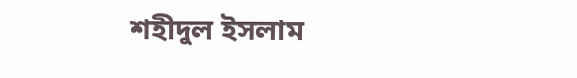শহীদুল ইসলাম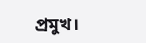প্রমুখ।